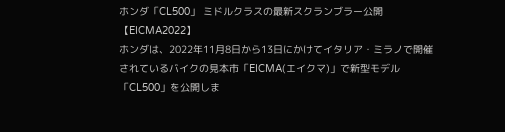ホンダ「CL500」 ミドルクラスの最新スクランブラー公開【EICMA2022】
ホンダは、2022年11月8日から13日にかけてイタリア・ミラノで開催されているバイクの見本市「EICMA(エイクマ)」で新型モデル「CL500」を公開しま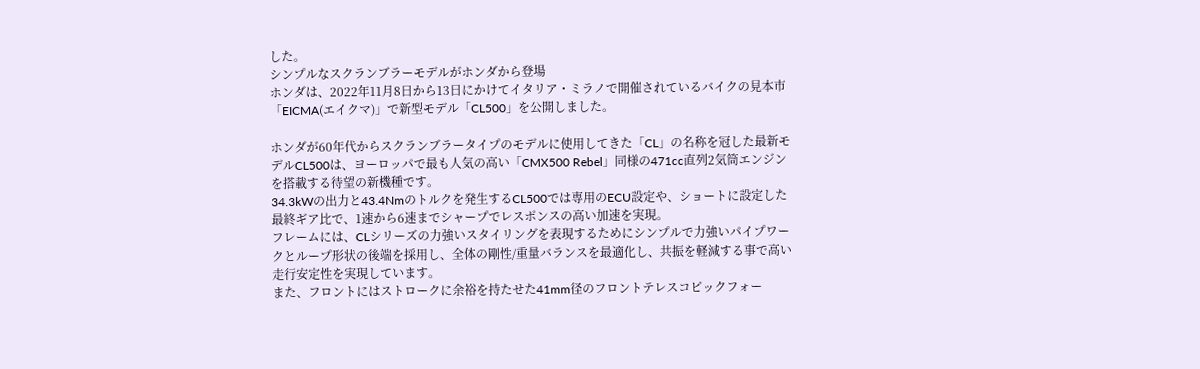した。
シンプルなスクランブラーモデルがホンダから登場
ホンダは、2022年11月8日から13日にかけてイタリア・ミラノで開催されているバイクの見本市「EICMA(エイクマ)」で新型モデル「CL500」を公開しました。

ホンダが60年代からスクランブラータイプのモデルに使用してきた「CL」の名称を冠した最新モデルCL500は、ヨーロッパで最も人気の高い「CMX500 Rebel」同様の471cc直列2気筒エンジンを搭載する待望の新機種です。
34.3kWの出力と43.4Nmのトルクを発生するCL500では専用のECU設定や、ショートに設定した最終ギア比で、1速から6速までシャープでレスポンスの高い加速を実現。
フレームには、CLシリーズの力強いスタイリングを表現するためにシンプルで力強いパイプワークとループ形状の後端を採用し、全体の剛性/重量バランスを最適化し、共振を軽減する事で高い走行安定性を実現しています。
また、フロントにはストロークに余裕を持たせた41mm径のフロントテレスコピックフォー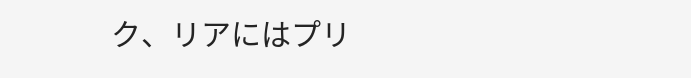ク、リアにはプリ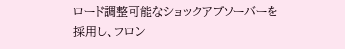ロード調整可能なショックアブソーバーを採用し、フロン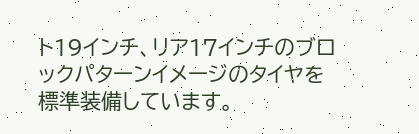ト19インチ、リア17インチのブロックパターンイメージのタイヤを標準装備しています。